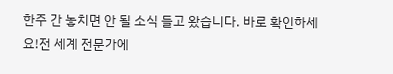한주 간 놓치면 안 될 소식 들고 왔습니다. 바로 확인하세요!전 세계 전문가에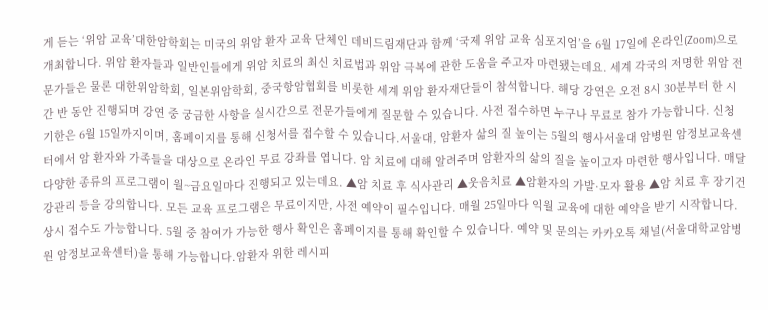게 듣는 ‘위암 교육’대한암학회는 미국의 위암 환자 교육 단체인 데비드림재단과 함께 ‘국제 위암 교육 심포지엄’을 6월 17일에 온라인(Zoom)으로 개최합니다. 위암 환자들과 일반인들에게 위암 치료의 최신 치료법과 위암 극복에 관한 도움을 주고자 마련됐는데요. 세계 각국의 저명한 위암 전문가들은 물론 대한위암학회, 일본위암학회, 중국항암협회를 비롯한 세계 위암 환자재단들이 참석합니다. 해당 강연은 오전 8시 30분부터 한 시간 반 동안 진행되며 강연 중 궁금한 사항을 실시간으로 전문가들에게 질문할 수 있습니다. 사전 접수하면 누구나 무료로 참가 가능합니다. 신청 기한은 6월 15일까지이며, 홈페이지를 통해 신청서를 접수할 수 있습니다.서울대, 암환자 삶의 질 높이는 5월의 행사서울대 암병원 암정보교육센터에서 암 환자와 가족들을 대상으로 온라인 무료 강좌를 엽니다. 암 치료에 대해 알려주며 암환자의 삶의 질을 높이고자 마련한 행사입니다. 매달 다양한 종류의 프로그램이 월~금요일마다 진행되고 있는데요. ▲암 치료 후 식사관리 ▲웃음치료 ▲암환자의 가발·모자 활용 ▲암 치료 후 장기건강관리 등을 강의합니다. 모든 교육 프로그램은 무료이지만, 사전 예약이 필수입니다. 매월 25일마다 익월 교육에 대한 예약을 받기 시작합니다. 상시 접수도 가능합니다. 5월 중 참여가 가능한 행사 확인은 홈페이지를 통해 확인할 수 있습니다. 예약 및 문의는 카카오톡 채널(서울대학교암병원 암정보교육센터)을 통해 가능합니다.암환자 위한 레시피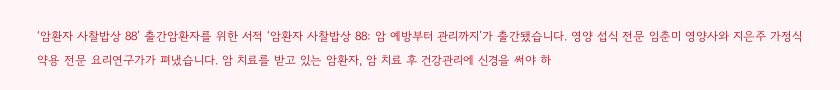‘암환자 사찰밥상 88’ 출간암환자를 위한 서적 ‘암환자 사찰밥상 88: 암 예방부터 관리까지’가 출간됐습니다. 영양 섭식 전문 임춘미 영양사와 지은주 가정식 약용 전문 요리연구가가 펴냈습니다. 암 치료를 받고 있는 암환자, 암 치료 후 건강관리에 신경을 써야 하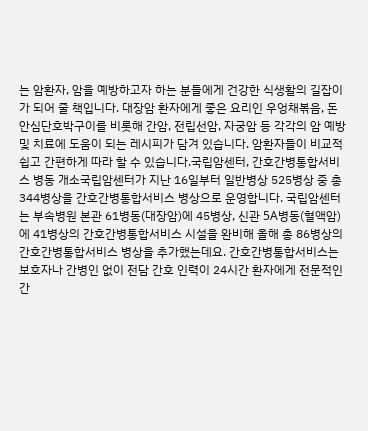는 암환자, 암을 예방하고자 하는 분들에게 건강한 식생활의 길잡이가 되어 줄 책입니다. 대장암 환자에게 좋은 요리인 우엉채볶음, 돈안심단호박구이를 비롯해 간암, 전립선암, 자궁암 등 각각의 암 예방 및 치료에 도움이 되는 레시피가 담겨 있습니다. 암환자들이 비교적 쉽고 간편하게 따라 할 수 있습니다.국립암센터, 간호간병통합서비스 병동 개소국립암센터가 지난 16일부터 일반병상 525병상 중 총 344병상을 간호간병통합서비스 병상으로 운영합니다. 국립암센터는 부속병원 본관 61병동(대장암)에 45병상, 신관 5A병동(혈액암)에 41병상의 간호간병통합서비스 시설을 완비해 올해 총 86병상의 간호간병통합서비스 병상을 추가했는데요. 간호간병통합서비스는 보호자나 간병인 없이 전담 간호 인력이 24시간 환자에게 전문적인 간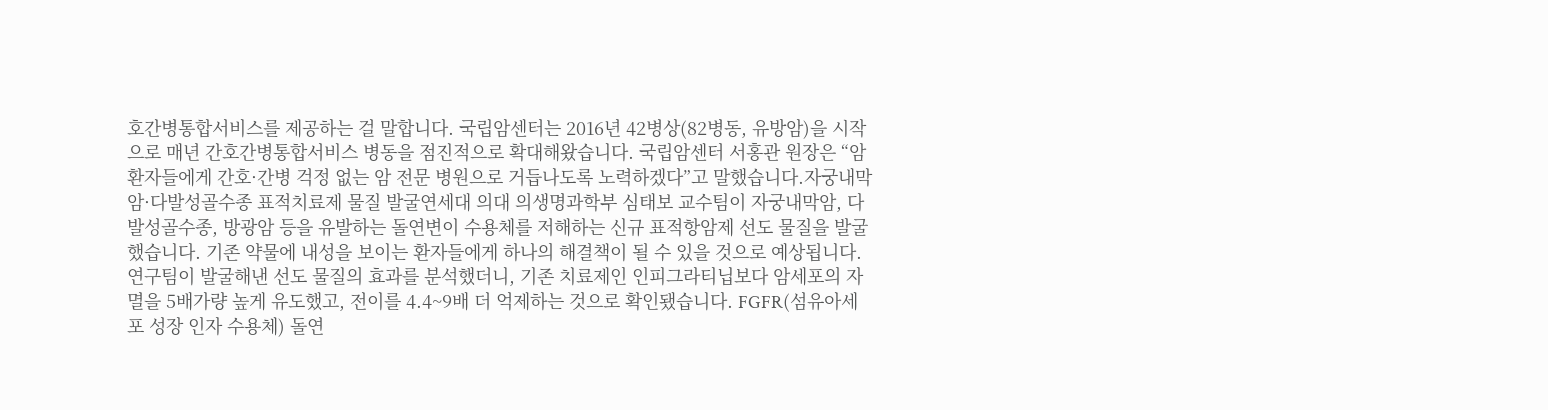호간병통합서비스를 제공하는 걸 말합니다. 국립암센터는 2016년 42병상(82병동, 유방암)을 시작으로 매년 간호간병통합서비스 병동을 점진적으로 확대해왔습니다. 국립암센터 서홍관 원장은 “암환자들에게 간호·간병 걱정 없는 암 전문 병원으로 거듭나도록 노력하겠다”고 말했습니다.자궁내막암·다발성골수종 표적치료제 물질 발굴연세대 의대 의생명과학부 심태보 교수팀이 자궁내막암, 다발성골수종, 방광암 등을 유발하는 돌연변이 수용체를 저해하는 신규 표적항암제 선도 물질을 발굴했습니다. 기존 약물에 내성을 보이는 환자들에게 하나의 해결책이 될 수 있을 것으로 예상됩니다. 연구팀이 발굴해낸 선도 물질의 효과를 분석했더니, 기존 치료제인 인피그라티닙보다 암세포의 자멸을 5배가량 높게 유도했고, 전이를 4.4~9배 더 억제하는 것으로 확인됐습니다. FGFR(섬유아세포 성장 인자 수용체) 돌연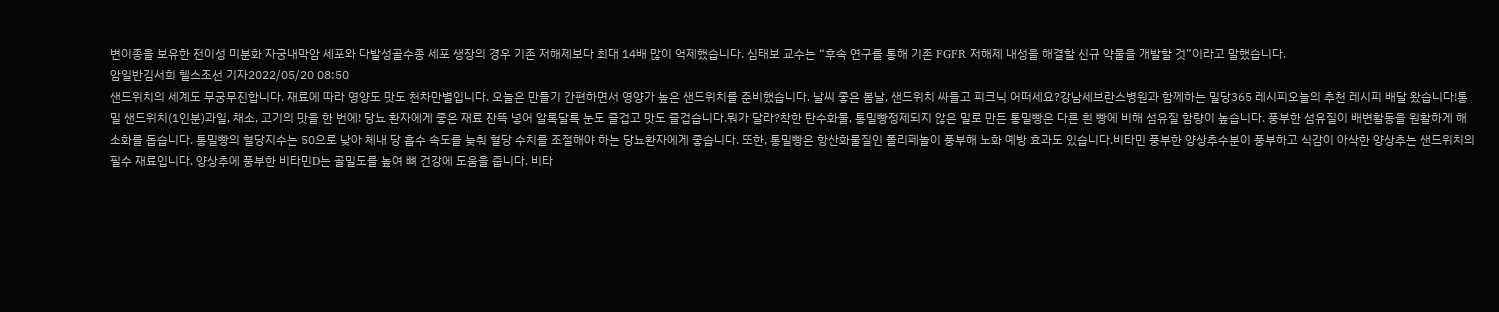변이종을 보유한 전이성 미분화 자궁내막암 세포와 다발성골수종 세포 생장의 경우 기존 저해제보다 최대 14배 많이 억제했습니다. 심태보 교수는 “후속 연구를 통해 기존 FGFR 저해제 내성을 해결할 신규 약물을 개발할 것”이라고 말했습니다.
암일반김서희 헬스조선 기자2022/05/20 08:50
샌드위치의 세계도 무궁무진합니다. 재료에 따라 영양도 맛도 천차만별입니다. 오늘은 만들기 간편하면서 영양가 높은 샌드위치를 준비했습니다. 날씨 좋은 봄날, 샌드위치 싸들고 피크닉 어떠세요?강남세브란스병원과 함께하는 밀당365 레시피오늘의 추천 레시피 배달 왔습니다!통밀 샌드위치(1인분)과일, 채소, 고기의 맛을 한 번에! 당뇨 환자에게 좋은 재료 잔뜩 넣어 알록달록 눈도 즐겁고 맛도 즐겁습니다.뭐가 달라?착한 탄수화물, 통밀빵정제되지 않은 밀로 만든 통밀빵은 다른 흰 빵에 비해 섬유질 함량이 높습니다. 풍부한 섬유질이 배변활동을 원활하게 해 소화를 돕습니다. 통밀빵의 혈당지수는 50으로 낮아 체내 당 흡수 속도를 늦춰 혈당 수치를 조절해야 하는 당뇨환자에게 좋습니다. 또한, 통밀빵은 항산화물질인 폴리페놀이 풍부해 노화 예방 효과도 있습니다.비타민 풍부한 양상추수분이 풍부하고 식감이 아삭한 양상추는 샌드위치의 필수 재료입니다. 양상추에 풍부한 비타민D는 골밀도를 높여 뼈 건강에 도움을 줍니다. 비타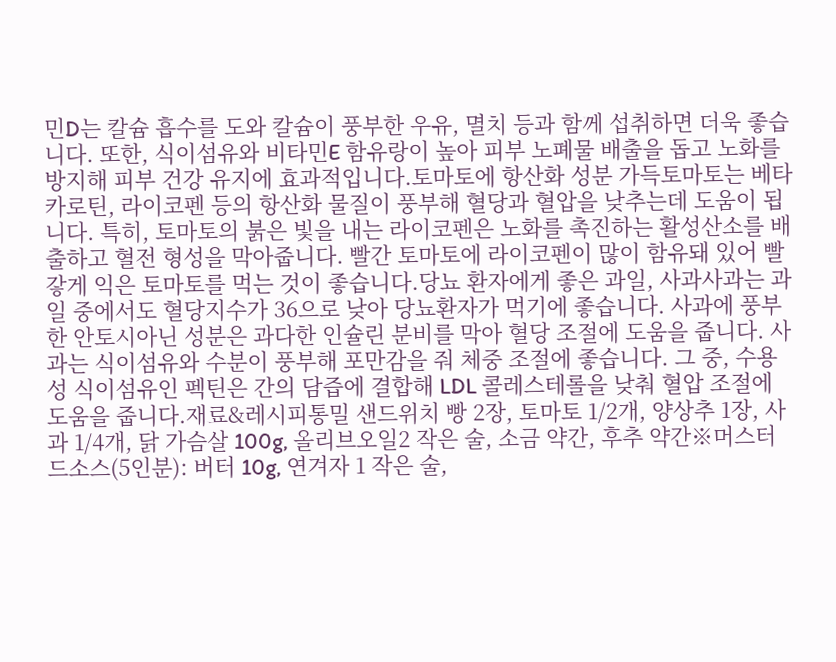민D는 칼슘 흡수를 도와 칼슘이 풍부한 우유, 멸치 등과 함께 섭취하면 더욱 좋습니다. 또한, 식이섬유와 비타민E 함유랑이 높아 피부 노폐물 배출을 돕고 노화를 방지해 피부 건강 유지에 효과적입니다.토마토에 항산화 성분 가득토마토는 베타카로틴, 라이코펜 등의 항산화 물질이 풍부해 혈당과 혈압을 낮추는데 도움이 됩니다. 특히, 토마토의 붉은 빛을 내는 라이코펜은 노화를 촉진하는 활성산소를 배출하고 혈전 형성을 막아줍니다. 빨간 토마토에 라이코펜이 많이 함유돼 있어 빨갛게 익은 토마토를 먹는 것이 좋습니다.당뇨 환자에게 좋은 과일, 사과사과는 과일 중에서도 혈당지수가 36으로 낮아 당뇨환자가 먹기에 좋습니다. 사과에 풍부한 안토시아닌 성분은 과다한 인슐린 분비를 막아 혈당 조절에 도움을 줍니다. 사과는 식이섬유와 수분이 풍부해 포만감을 줘 체중 조절에 좋습니다. 그 중, 수용성 식이섬유인 펙틴은 간의 담즙에 결합해 LDL 콜레스테롤을 낮춰 혈압 조절에 도움을 줍니다.재료&레시피통밀 샌드위치 빵 2장, 토마토 1/2개, 양상추 1장, 사과 1/4개, 닭 가슴살 100g, 올리브오일2 작은 술, 소금 약간, 후추 약간※머스터드소스(5인분): 버터 10g, 연겨자 1 작은 술,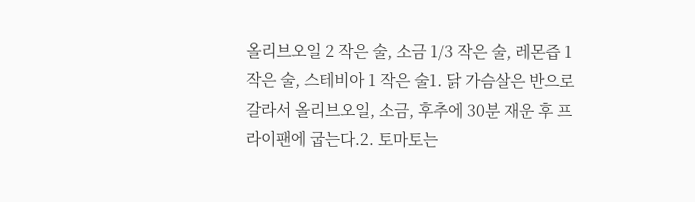올리브오일 2 작은 술, 소금 1/3 작은 술, 레몬즙 1 작은 술, 스테비아 1 작은 술1. 닭 가슴살은 반으로 갈라서 올리브오일, 소금, 후추에 30분 재운 후 프라이팬에 굽는다.2. 토마토는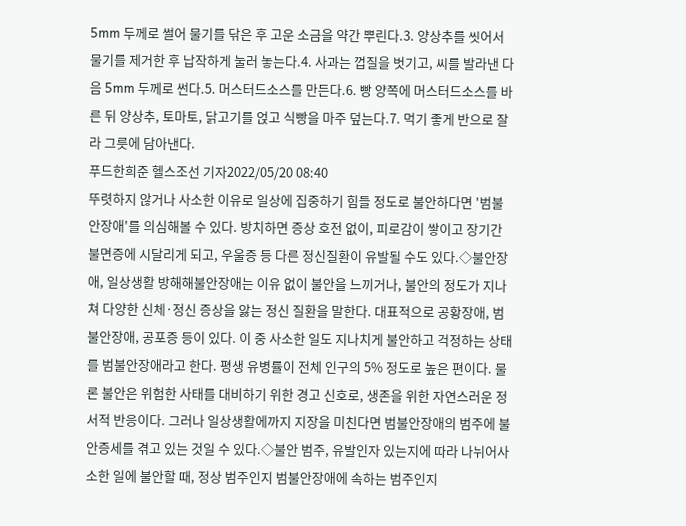5mm 두께로 썰어 물기를 닦은 후 고운 소금을 약간 뿌린다.3. 양상추를 씻어서 물기를 제거한 후 납작하게 눌러 놓는다.4. 사과는 껍질을 벗기고, 씨를 발라낸 다음 5mm 두께로 썬다.5. 머스터드소스를 만든다.6. 빵 양쪽에 머스터드소스를 바른 뒤 양상추, 토마토, 닭고기를 얹고 식빵을 마주 덮는다.7. 먹기 좋게 반으로 잘라 그릇에 담아낸다.
푸드한희준 헬스조선 기자2022/05/20 08:40
뚜렷하지 않거나 사소한 이유로 일상에 집중하기 힘들 정도로 불안하다면 '범불안장애'를 의심해볼 수 있다. 방치하면 증상 호전 없이, 피로감이 쌓이고 장기간 불면증에 시달리게 되고, 우울증 등 다른 정신질환이 유발될 수도 있다.◇불안장애, 일상생활 방해해불안장애는 이유 없이 불안을 느끼거나, 불안의 정도가 지나쳐 다양한 신체·정신 증상을 앓는 정신 질환을 말한다. 대표적으로 공황장애, 범불안장애, 공포증 등이 있다. 이 중 사소한 일도 지나치게 불안하고 걱정하는 상태를 범불안장애라고 한다. 평생 유병률이 전체 인구의 5% 정도로 높은 편이다. 물론 불안은 위험한 사태를 대비하기 위한 경고 신호로, 생존을 위한 자연스러운 정서적 반응이다. 그러나 일상생활에까지 지장을 미친다면 범불안장애의 범주에 불안증세를 겪고 있는 것일 수 있다.◇불안 범주, 유발인자 있는지에 따라 나뉘어사소한 일에 불안할 때, 정상 범주인지 범불안장애에 속하는 범주인지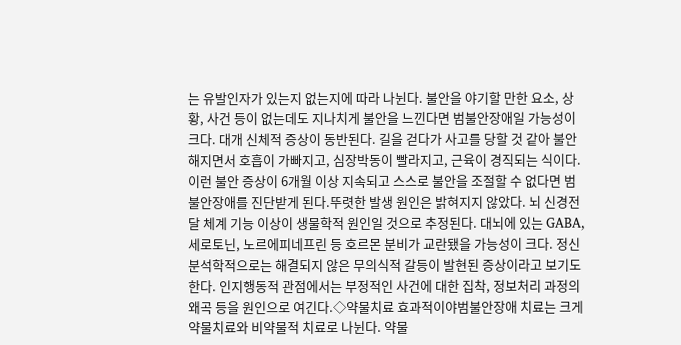는 유발인자가 있는지 없는지에 따라 나뉜다. 불안을 야기할 만한 요소, 상황, 사건 등이 없는데도 지나치게 불안을 느낀다면 범불안장애일 가능성이 크다. 대개 신체적 증상이 동반된다. 길을 걷다가 사고를 당할 것 같아 불안해지면서 호흡이 가빠지고, 심장박동이 빨라지고, 근육이 경직되는 식이다. 이런 불안 증상이 6개월 이상 지속되고 스스로 불안을 조절할 수 없다면 범불안장애를 진단받게 된다.뚜렷한 발생 원인은 밝혀지지 않았다. 뇌 신경전달 체계 기능 이상이 생물학적 원인일 것으로 추정된다. 대뇌에 있는 GABA, 세로토닌, 노르에피네프린 등 호르몬 분비가 교란됐을 가능성이 크다. 정신분석학적으로는 해결되지 않은 무의식적 갈등이 발현된 증상이라고 보기도 한다. 인지행동적 관점에서는 부정적인 사건에 대한 집착, 정보처리 과정의 왜곡 등을 원인으로 여긴다.◇약물치료 효과적이야범불안장애 치료는 크게 약물치료와 비약물적 치료로 나뉜다. 약물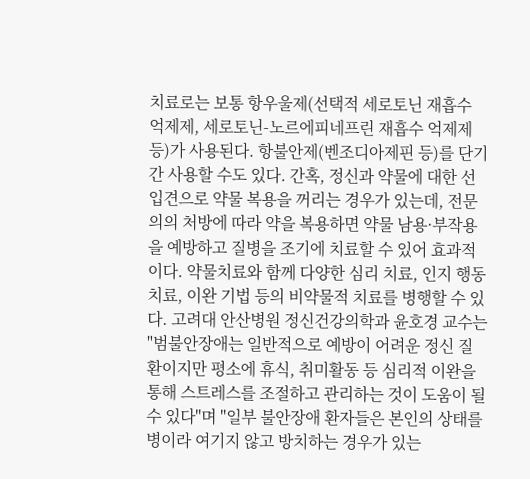치료로는 보통 항우울제(선택적 세로토닌 재흡수 억제제, 세로토닌-노르에피네프린 재흡수 억제제 등)가 사용된다. 항불안제(벤조디아제핀 등)를 단기간 사용할 수도 있다. 간혹, 정신과 약물에 대한 선입견으로 약물 복용을 꺼리는 경우가 있는데, 전문의의 처방에 따라 약을 복용하면 약물 남용·부작용을 예방하고 질병을 조기에 치료할 수 있어 효과적이다. 약물치료와 함께 다양한 심리 치료, 인지 행동 치료, 이완 기법 등의 비약물적 치료를 병행할 수 있다. 고려대 안산병원 정신건강의학과 윤호경 교수는 "범불안장애는 일반적으로 예방이 어려운 정신 질환이지만 평소에 휴식, 취미활동 등 심리적 이완을 통해 스트레스를 조절하고 관리하는 것이 도움이 될 수 있다"며 "일부 불안장애 환자들은 본인의 상태를 병이라 여기지 않고 방치하는 경우가 있는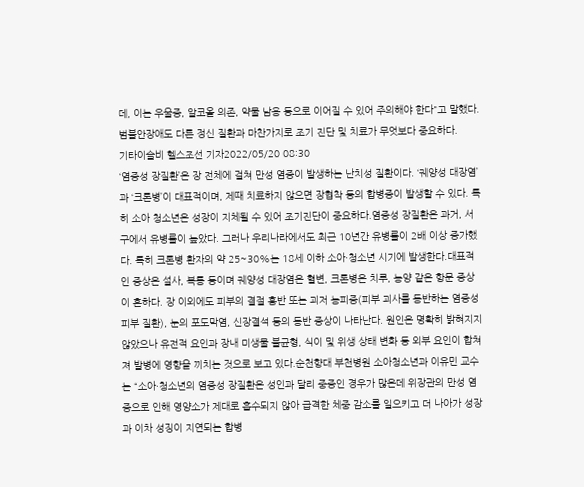데, 이는 우울증, 알코올 의존, 약물 남용 등으로 이어질 수 있어 주의해야 한다"고 말했다. 범불안장애도 다른 정신 질환과 마찬가지로 조기 진단 및 치료가 무엇보다 중요하다.
기타이슬비 헬스조선 기자2022/05/20 08:30
‘염증성 장질환’은 장 전체에 걸쳐 만성 염증이 발생하는 난치성 질환이다. ‘궤양성 대장염’과 ‘크론병’이 대표적이며, 제때 치료하지 않으면 장협착 등의 합병증이 발생할 수 있다. 특히 소아 청소년은 성장이 지체될 수 있어 조기진단이 중요하다.염증성 장질환은 과거, 서구에서 유병률이 높았다. 그러나 우리나라에서도 최근 10년간 유병률이 2배 이상 증가했다. 특히 크론병 환자의 약 25~30%는 18세 이하 소아·청소년 시기에 발생한다.대표적인 증상은 설사, 복통 등이며 궤양성 대장염은 혈변, 크론병은 치루, 농양 같은 항문 증상이 흔하다. 장 이외에도 피부의 결절 홍반 또는 괴저 농피증(피부 괴사를 동반하는 염증성 피부 질환), 눈의 포도막염, 신장결석 등의 동반 증상이 나타난다. 원인은 명확히 밝혀지지 않았으나 유전적 요인과 장내 미생물 불균형, 식이 및 위생 상태 변화 등 외부 요인이 합쳐져 발병에 영향을 끼치는 것으로 보고 있다.순천향대 부천병원 소아청소년과 이유민 교수는 “소아·청소년의 염증성 장질환은 성인과 달리 중증인 경우가 많은데 위장관의 만성 염증으로 인해 영양소가 제대로 흡수되지 않아 급격한 체중 감소를 일으키고 더 나아가 성장과 이차 성징이 지연되는 합병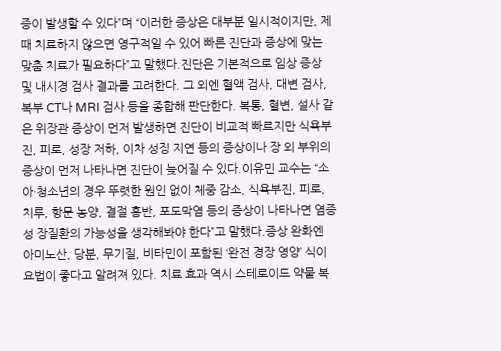증이 발생할 수 있다”며 “이러한 증상은 대부분 일시적이지만, 제때 치료하지 않으면 영구적일 수 있어 빠른 진단과 증상에 맞는 맞춤 치료가 필요하다”고 말했다.진단은 기본적으로 임상 증상 및 내시경 검사 결과를 고려한다. 그 외엔 혈액 검사, 대변 검사, 복부 CT나 MRI 검사 등을 종합해 판단한다. 복통, 혈변, 설사 같은 위장관 증상이 먼저 발생하면 진단이 비교적 빠르지만 식욕부진, 피로, 성장 저하, 이차 성징 지연 등의 증상이나 장 외 부위의 증상이 먼저 나타나면 진단이 늦어질 수 있다.이유민 교수는 “소아·청소년의 경우 뚜렷한 원인 없이 체중 감소, 식욕부진, 피로, 치루, 항문 농양, 결절 홍반, 포도막염 등의 증상이 나타나면 염증성 장질환의 가능성을 생각해봐야 한다”고 말했다.증상 완화엔 아미노산, 당분, 무기질, 비타민이 포함된 ‘완전 경장 영양’ 식이요법이 좋다고 알려져 있다. 치료 효과 역시 스테로이드 약물 복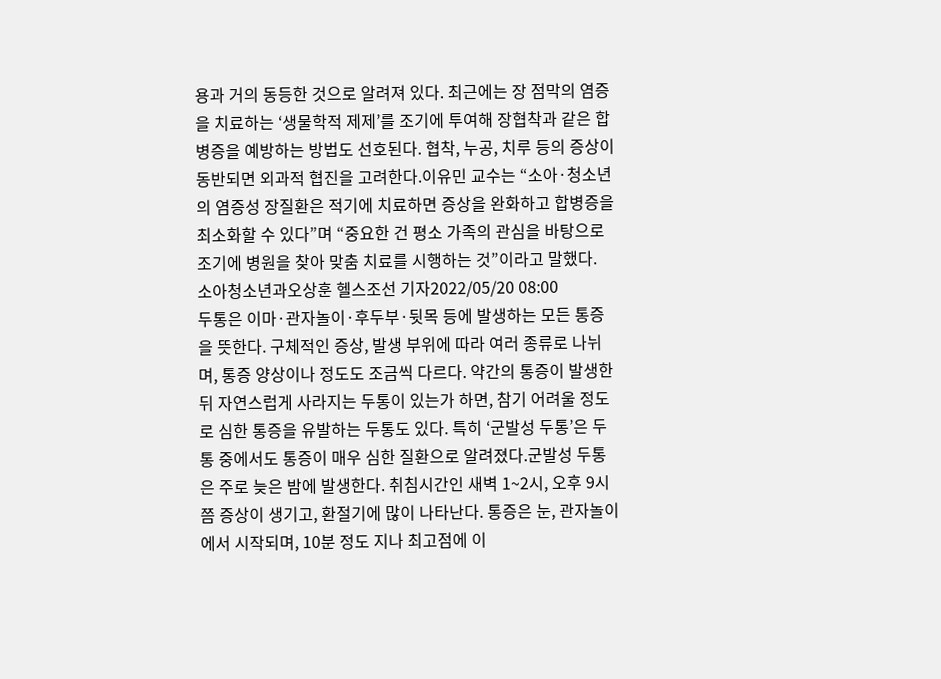용과 거의 동등한 것으로 알려져 있다. 최근에는 장 점막의 염증을 치료하는 ‘생물학적 제제’를 조기에 투여해 장협착과 같은 합병증을 예방하는 방법도 선호된다. 협착, 누공, 치루 등의 증상이 동반되면 외과적 협진을 고려한다.이유민 교수는 “소아·청소년의 염증성 장질환은 적기에 치료하면 증상을 완화하고 합병증을 최소화할 수 있다”며 “중요한 건 평소 가족의 관심을 바탕으로 조기에 병원을 찾아 맞춤 치료를 시행하는 것”이라고 말했다.
소아청소년과오상훈 헬스조선 기자2022/05/20 08:00
두통은 이마·관자놀이·후두부·뒷목 등에 발생하는 모든 통증을 뜻한다. 구체적인 증상, 발생 부위에 따라 여러 종류로 나뉘며, 통증 양상이나 정도도 조금씩 다르다. 약간의 통증이 발생한 뒤 자연스럽게 사라지는 두통이 있는가 하면, 참기 어려울 정도로 심한 통증을 유발하는 두통도 있다. 특히 ‘군발성 두통’은 두통 중에서도 통증이 매우 심한 질환으로 알려졌다.군발성 두통은 주로 늦은 밤에 발생한다. 취침시간인 새벽 1~2시, 오후 9시쯤 증상이 생기고, 환절기에 많이 나타난다. 통증은 눈, 관자놀이에서 시작되며, 10분 정도 지나 최고점에 이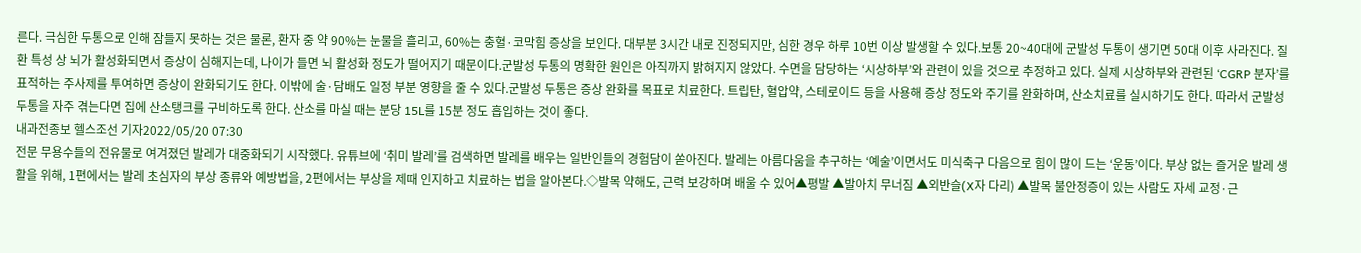른다. 극심한 두통으로 인해 잠들지 못하는 것은 물론, 환자 중 약 90%는 눈물을 흘리고, 60%는 충혈·코막힘 증상을 보인다. 대부분 3시간 내로 진정되지만, 심한 경우 하루 10번 이상 발생할 수 있다.보통 20~40대에 군발성 두통이 생기면 50대 이후 사라진다. 질환 특성 상 뇌가 활성화되면서 증상이 심해지는데, 나이가 들면 뇌 활성화 정도가 떨어지기 때문이다.군발성 두통의 명확한 원인은 아직까지 밝혀지지 않았다. 수면을 담당하는 ‘시상하부’와 관련이 있을 것으로 추정하고 있다. 실제 시상하부와 관련된 ‘CGRP 분자’를 표적하는 주사제를 투여하면 증상이 완화되기도 한다. 이밖에 술·담배도 일정 부분 영향을 줄 수 있다.군발성 두통은 증상 완화를 목표로 치료한다. 트립탄, 혈압약, 스테로이드 등을 사용해 증상 정도와 주기를 완화하며, 산소치료를 실시하기도 한다. 따라서 군발성 두통을 자주 겪는다면 집에 산소탱크를 구비하도록 한다. 산소를 마실 때는 분당 15L를 15분 정도 흡입하는 것이 좋다.
내과전종보 헬스조선 기자2022/05/20 07:30
전문 무용수들의 전유물로 여겨졌던 발레가 대중화되기 시작했다. 유튜브에 ‘취미 발레’를 검색하면 발레를 배우는 일반인들의 경험담이 쏟아진다. 발레는 아름다움을 추구하는 ‘예술’이면서도 미식축구 다음으로 힘이 많이 드는 ‘운동’이다. 부상 없는 즐거운 발레 생활을 위해, 1편에서는 발레 초심자의 부상 종류와 예방법을, 2편에서는 부상을 제때 인지하고 치료하는 법을 알아본다.◇발목 약해도, 근력 보강하며 배울 수 있어▲평발 ▲발아치 무너짐 ▲외반슬(X자 다리) ▲발목 불안정증이 있는 사람도 자세 교정·근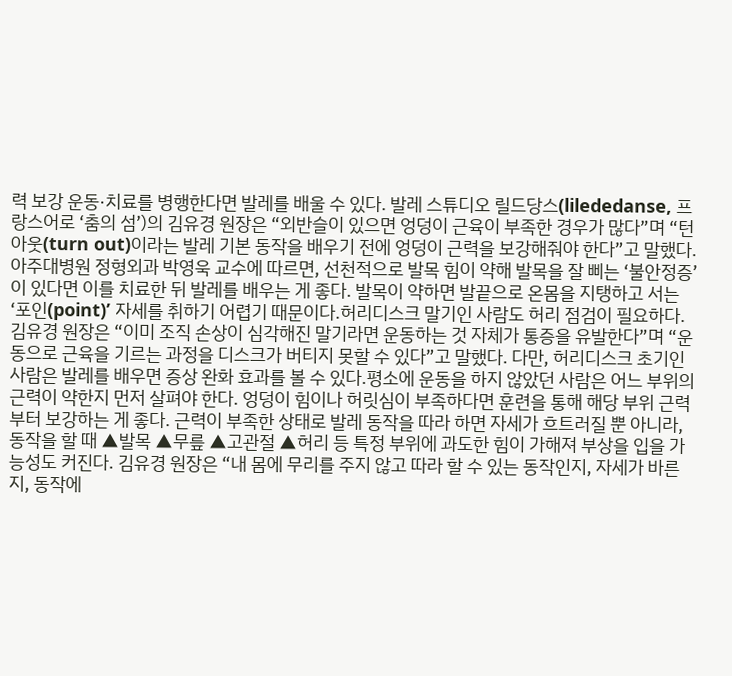력 보강 운동·치료를 병행한다면 발레를 배울 수 있다. 발레 스튜디오 릴드당스(lilededanse, 프랑스어로 ‘춤의 섬’)의 김유경 원장은 “외반슬이 있으면 엉덩이 근육이 부족한 경우가 많다”며 “턴 아웃(turn out)이라는 발레 기본 동작을 배우기 전에 엉덩이 근력을 보강해줘야 한다”고 말했다. 아주대병원 정형외과 박영욱 교수에 따르면, 선천적으로 발목 힘이 약해 발목을 잘 삐는 ‘불안정증’이 있다면 이를 치료한 뒤 발레를 배우는 게 좋다. 발목이 약하면 발끝으로 온몸을 지탱하고 서는 ‘포인(point)’ 자세를 취하기 어렵기 때문이다.허리디스크 말기인 사람도 허리 점검이 필요하다. 김유경 원장은 “이미 조직 손상이 심각해진 말기라면 운동하는 것 자체가 통증을 유발한다”며 “운동으로 근육을 기르는 과정을 디스크가 버티지 못할 수 있다”고 말했다. 다만, 허리디스크 초기인 사람은 발레를 배우면 증상 완화 효과를 볼 수 있다.평소에 운동을 하지 않았던 사람은 어느 부위의 근력이 약한지 먼저 살펴야 한다. 엉덩이 힘이나 허릿심이 부족하다면 훈련을 통해 해당 부위 근력부터 보강하는 게 좋다. 근력이 부족한 상태로 발레 동작을 따라 하면 자세가 흐트러질 뿐 아니라, 동작을 할 때 ▲발목 ▲무릎 ▲고관절 ▲허리 등 특정 부위에 과도한 힘이 가해져 부상을 입을 가능성도 커진다. 김유경 원장은 “내 몸에 무리를 주지 않고 따라 할 수 있는 동작인지, 자세가 바른지, 동작에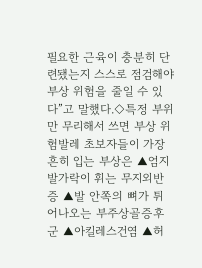필요한 근육이 충분히 단련됐는지 스스로 점검해야 부상 위험을 줄일 수 있다”고 말했다.◇특정 부위만 무리해서 쓰면 부상 위험발레 초보자들이 가장 흔히 입는 부상은 ▲엄지발가락이 휘는 무지외반증 ▲발 안쪽의 뼈가 튀어나오는 부주상골증후군 ▲아킬레스건염 ▲허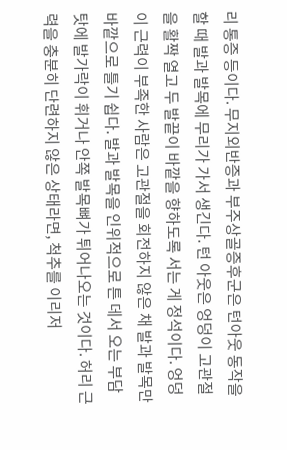리 통증 등이다. 무지외반증과 부주상골증후군은 턴아웃 동작을 할 때 발과 발목에 무리가 가서 생긴다. 턴 아웃은 엉덩이 고관절을 활짝 열고 두 발끝이 바깥을 향하도록 서는 게 정석이다. 엉덩이 근력이 부족한 사람은 고관절을 회전하지 않은 채 발과 발목만 바깥으로 틀기 쉽다. 발과 발목을 인위적으로 튼 데서 오는 부담 탓에 발가락이 휘거나 안쪽 발목뼈가 튀어나오는 것이다. 허리 근력을 충분히 단련하지 않은 상태라면, 척추를 이리저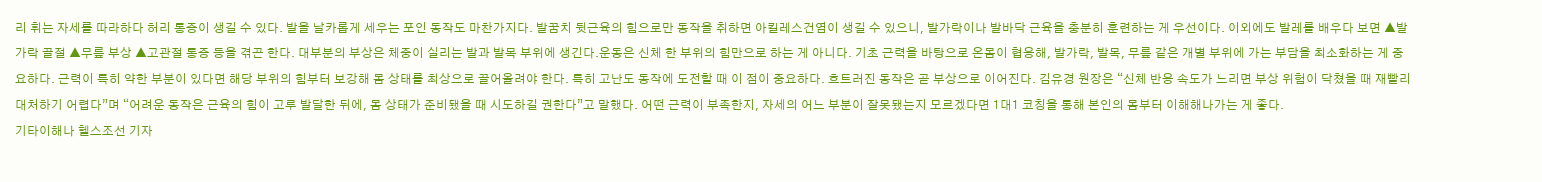리 휘는 자세를 따라하다 허리 통증이 생길 수 있다. 발을 날카롭게 세우는 포인 동작도 마찬가지다. 발꿈치 뒷근육의 힘으로만 동작을 취하면 아킬레스건염이 생길 수 있으니, 발가락이나 발바닥 근육을 충분히 훈련하는 게 우선이다. 이외에도 발레를 배우다 보면 ▲발가락 골절 ▲무릎 부상 ▲고관절 통증 등을 겪곤 한다. 대부분의 부상은 체중이 실리는 발과 발목 부위에 생긴다.운동은 신체 한 부위의 힘만으로 하는 게 아니다. 기초 근력을 바탕으로 온몸이 협응해, 발가락, 발목, 무릎 같은 개별 부위에 가는 부담을 최소화하는 게 중요하다. 근력이 특히 약한 부분이 있다면 해당 부위의 힘부터 보강해 몸 상태를 최상으로 끌어올려야 한다. 특히 고난도 동작에 도전할 때 이 점이 중요하다. 흐트러진 동작은 곧 부상으로 이어진다. 김유경 원장은 “신체 반응 속도가 느리면 부상 위험이 닥쳤을 때 재빨리 대처하기 어렵다”며 “어려운 동작은 근육의 힘이 고루 발달한 뒤에, 몸 상태가 준비됐을 때 시도하길 권한다”고 말했다. 어떤 근력이 부족한지, 자세의 어느 부분이 잘못됐는지 모르겠다면 1대1 코칭을 통해 본인의 몸부터 이해해나가는 게 좋다.
기타이해나 헬스조선 기자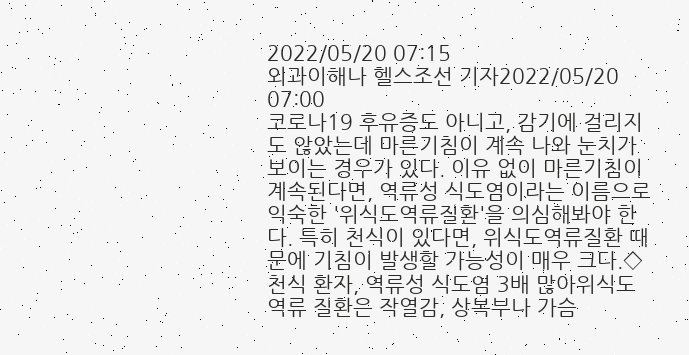2022/05/20 07:15
외과이해나 헬스조선 기자2022/05/20 07:00
코로나19 후유증도 아니고, 감기에 걸리지도 않았는데 마른기침이 계속 나와 눈치가 보이는 경우가 있다. 이유 없이 마른기침이 계속된다면, 역류성 식도염이라는 이름으로 익숙한 '위식도역류질환'을 의심해봐야 한다. 특히 천식이 있다면, 위식도역류질환 때문에 기침이 발생할 가능성이 매우 크다.◇천식 환자, 역류성 식도염 3배 많아위식도역류 질환은 작열감, 상복부나 가슴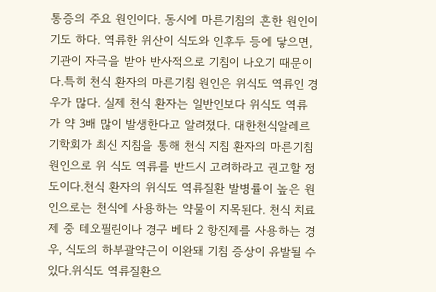통증의 주요 원인이다. 동시에 마른기침의 흔한 원인이기도 하다. 역류한 위산이 식도와 인후두 등에 닿으면, 기관이 자극을 받아 반사적으로 기침이 나오기 때문이다.특히 천식 환자의 마른기침 원인은 위식도 역류인 경우가 많다. 실제 천식 환자는 일반인보다 위식도 역류가 약 3배 많이 발생한다고 알려졌다. 대한천식알레르기학회가 최신 지침을 통해 천식 지침 환자의 마른기침 원인으로 위 식도 역류를 반드시 고려하라고 권고할 정도이다.천식 환자의 위식도 역류질환 발병률이 높은 원인으로는 천식에 사용하는 약물이 지목된다. 천식 치료제 중 테오필린이나 경구 베타 2 항진제를 사용하는 경우, 식도의 하부괄약근이 이완돼 기침 증상이 유발될 수 있다.위식도 역류질환으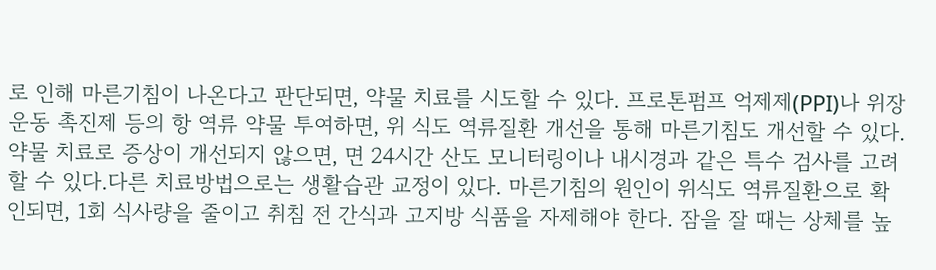로 인해 마른기침이 나온다고 판단되면, 약물 치료를 시도할 수 있다. 프로톤펌프 억제제(PPI)나 위장운동 촉진제 등의 항 역류 약물 투여하면, 위 식도 역류질환 개선을 통해 마른기침도 개선할 수 있다. 약물 치료로 증상이 개선되지 않으면, 면 24시간 산도 모니터링이나 내시경과 같은 특수 검사를 고려할 수 있다.다른 치료방법으로는 생활습관 교정이 있다. 마른기침의 원인이 위식도 역류질환으로 확인되면, 1회 식사량을 줄이고 취침 전 간식과 고지방 식품을 자제해야 한다. 잠을 잘 때는 상체를 높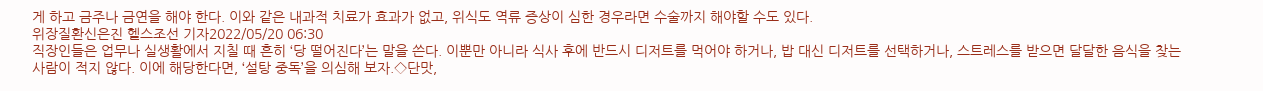게 하고 금주나 금연을 해야 한다. 이와 같은 내과적 치료가 효과가 없고, 위식도 역류 증상이 심한 경우라면 수술까지 해야할 수도 있다.
위장질환신은진 헬스조선 기자2022/05/20 06:30
직장인들은 업무나 실생활에서 지칠 때 흔히 ‘당 떨어진다’는 말을 쓴다. 이뿐만 아니라 식사 후에 반드시 디저트를 먹어야 하거나, 밥 대신 디저트를 선택하거나, 스트레스를 받으면 달달한 음식을 찾는 사람이 적지 않다. 이에 해당한다면, ‘설탕 중독’을 의심해 보자.◇단맛,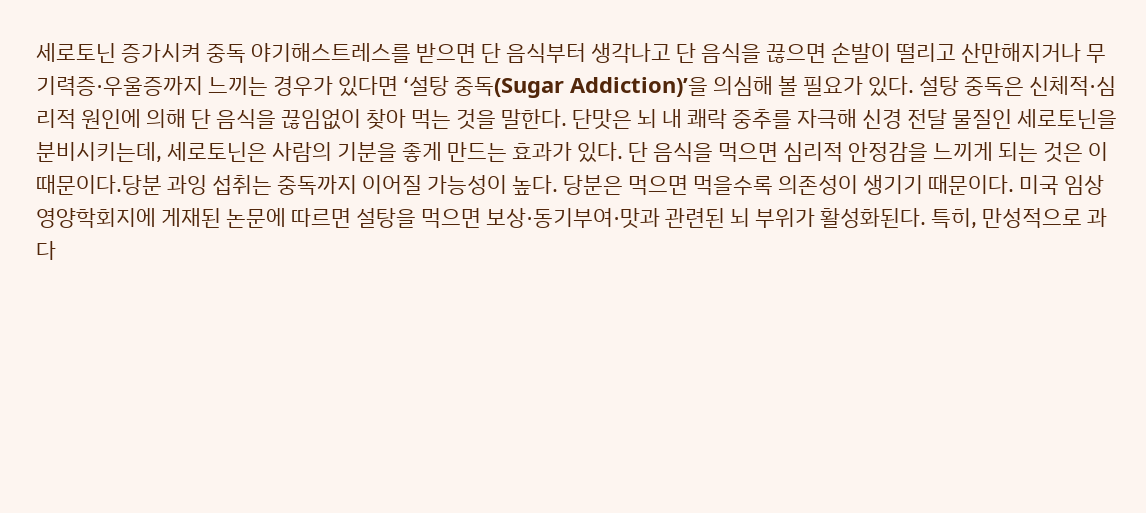세로토닌 증가시켜 중독 야기해스트레스를 받으면 단 음식부터 생각나고 단 음식을 끊으면 손발이 떨리고 산만해지거나 무기력증·우울증까지 느끼는 경우가 있다면 ‘설탕 중독(Sugar Addiction)’을 의심해 볼 필요가 있다. 설탕 중독은 신체적·심리적 원인에 의해 단 음식을 끊임없이 찾아 먹는 것을 말한다. 단맛은 뇌 내 쾌락 중추를 자극해 신경 전달 물질인 세로토닌을 분비시키는데, 세로토닌은 사람의 기분을 좋게 만드는 효과가 있다. 단 음식을 먹으면 심리적 안정감을 느끼게 되는 것은 이 때문이다.당분 과잉 섭취는 중독까지 이어질 가능성이 높다. 당분은 먹으면 먹을수록 의존성이 생기기 때문이다. 미국 임상영양학회지에 게재된 논문에 따르면 설탕을 먹으면 보상·동기부여·맛과 관련된 뇌 부위가 활성화된다. 특히, 만성적으로 과다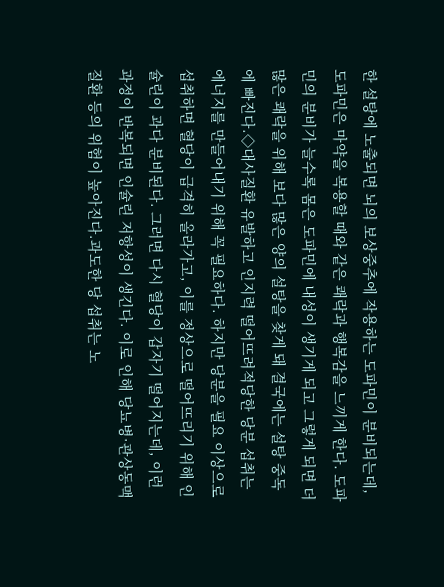한 설탕에 노출되면 뇌의 보상중추에 작용하는 도파민이 분비되는데, 도파민은 마약을 복용할 때와 같은 쾌락과 행복감을 느끼게 한다. 도파민의 분비가 늘수록 몸은 도파민에 내성이 생기게 되고 그렇게 되면 더 많은 쾌락을 위해 보다 많은 양의 설탕을 찾게 돼 결국에는 설탕 중독에 빠진다.◇대사질환 유발하고 인지력 떨어뜨려적당한 당분 섭취는 에너지를 만들어내기 위해 꼭 필요하다. 하지만 당분을 필요 이상으로 섭취하면 혈당이 급격히 올라가고, 이를 정상으로 떨어뜨리기 위해 인슐린이 과다 분비된다. 그러면 다시 혈당이 갑자기 떨어지는데, 이런 과정이 반복되면 인슐린 저항성이 생긴다. 이로 인해 당뇨병·관상동맥질환 등의 위험이 높아진다.과도한 당 섭취는 노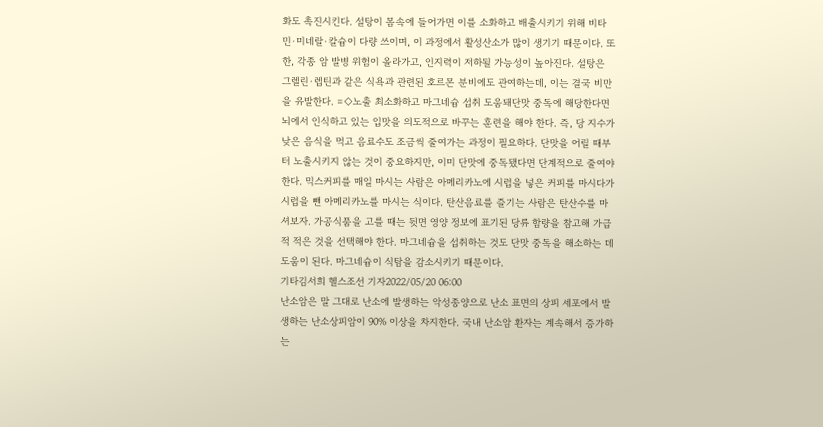화도 촉진시킨다. 설탕이 몸속에 들어가면 이를 소화하고 배출시키기 위해 비타민·미네랄·칼슘이 다량 쓰이며, 이 과정에서 활성산소가 많이 생기기 때문이다. 또한, 각종 암 발병 위험이 올라가고, 인지력이 저하될 가능성이 높아진다. 설탕은 그렐린·렙틴과 같은 식욕과 관련된 호르몬 분비에도 관여하는데, 이는 결국 비만을 유발한다. =◇노출 최소화하고 마그네슘 섭취 도움돼단맛 중독에 해당한다면 뇌에서 인식하고 있는 입맛을 의도적으로 바꾸는 훈련을 해야 한다. 즉, 당 지수가 낮은 음식을 먹고 음료수도 조금씩 줄여가는 과정이 필요하다. 단맛을 어릴 때부터 노출시키지 않는 것이 중요하지만, 이미 단맛에 중독됐다면 단계적으로 줄여야 한다. 믹스커피를 매일 마시는 사람은 아메리카노에 시럽을 넣은 커피를 마시다가 시럽을 뺀 아메리카노를 마시는 식이다. 탄산음료를 즐기는 사람은 탄산수를 마셔보자. 가공식품을 고를 때는 뒷면 영양 정보에 표기된 당류 함량을 참고해 가급적 적은 것을 선택해야 한다. 마그네슘을 섭취하는 것도 단맛 중독을 해소하는 데 도움이 된다. 마그네슘이 식탐을 감소시키기 때문이다.
기타김서희 헬스조선 기자2022/05/20 06:00
난소암은 말 그대로 난소에 발생하는 악성종양으로 난소 표면의 상피 세포에서 발생하는 난소상피암이 90% 이상을 차지한다. 국내 난소암 환자는 계속해서 증가하는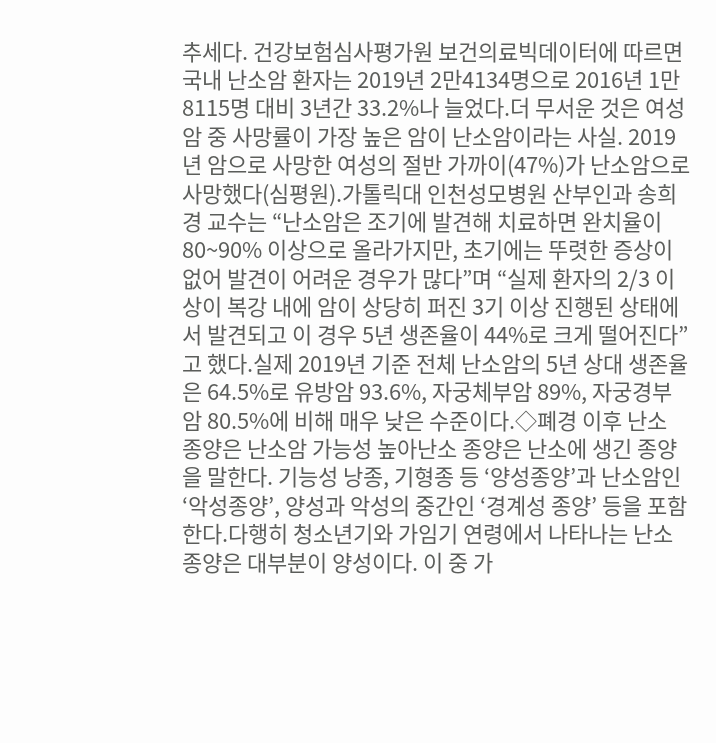추세다. 건강보험심사평가원 보건의료빅데이터에 따르면 국내 난소암 환자는 2019년 2만4134명으로 2016년 1만8115명 대비 3년간 33.2%나 늘었다.더 무서운 것은 여성암 중 사망률이 가장 높은 암이 난소암이라는 사실. 2019년 암으로 사망한 여성의 절반 가까이(47%)가 난소암으로 사망했다(심평원).가톨릭대 인천성모병원 산부인과 송희경 교수는 “난소암은 조기에 발견해 치료하면 완치율이 80~90% 이상으로 올라가지만, 초기에는 뚜렷한 증상이 없어 발견이 어려운 경우가 많다”며 “실제 환자의 2/3 이상이 복강 내에 암이 상당히 퍼진 3기 이상 진행된 상태에서 발견되고 이 경우 5년 생존율이 44%로 크게 떨어진다”고 했다.실제 2019년 기준 전체 난소암의 5년 상대 생존율은 64.5%로 유방암 93.6%, 자궁체부암 89%, 자궁경부암 80.5%에 비해 매우 낮은 수준이다.◇폐경 이후 난소 종양은 난소암 가능성 높아난소 종양은 난소에 생긴 종양을 말한다. 기능성 낭종, 기형종 등 ‘양성종양’과 난소암인 ‘악성종양’, 양성과 악성의 중간인 ‘경계성 종양’ 등을 포함한다.다행히 청소년기와 가임기 연령에서 나타나는 난소 종양은 대부분이 양성이다. 이 중 가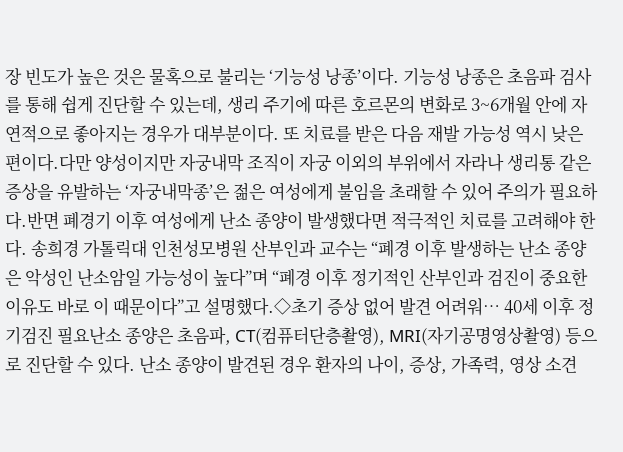장 빈도가 높은 것은 물혹으로 불리는 ‘기능성 낭종’이다. 기능성 낭종은 초음파 검사를 통해 쉽게 진단할 수 있는데, 생리 주기에 따른 호르몬의 변화로 3~6개월 안에 자연적으로 좋아지는 경우가 대부분이다. 또 치료를 받은 다음 재발 가능성 역시 낮은 편이다.다만 양성이지만 자궁내막 조직이 자궁 이외의 부위에서 자라나 생리통 같은 증상을 유발하는 ‘자궁내막종’은 젊은 여성에게 불임을 초래할 수 있어 주의가 필요하다.반면 폐경기 이후 여성에게 난소 종양이 발생했다면 적극적인 치료를 고려해야 한다. 송희경 가톨릭대 인천성모병원 산부인과 교수는 “폐경 이후 발생하는 난소 종양은 악성인 난소암일 가능성이 높다”며 “폐경 이후 정기적인 산부인과 검진이 중요한 이유도 바로 이 때문이다”고 설명했다.◇초기 증상 없어 발견 어려워… 40세 이후 정기검진 필요난소 종양은 초음파, CT(컴퓨터단층촬영), MRI(자기공명영상촬영) 등으로 진단할 수 있다. 난소 종양이 발견된 경우 환자의 나이, 증상, 가족력, 영상 소견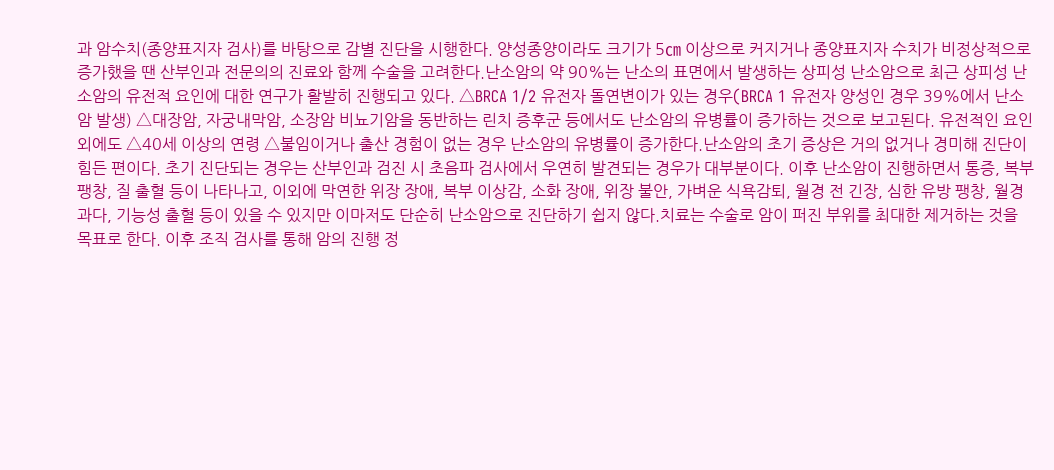과 암수치(종양표지자 검사)를 바탕으로 감별 진단을 시행한다. 양성종양이라도 크기가 5㎝ 이상으로 커지거나 종양표지자 수치가 비정상적으로 증가했을 땐 산부인과 전문의의 진료와 함께 수술을 고려한다.난소암의 약 90%는 난소의 표면에서 발생하는 상피성 난소암으로 최근 상피성 난소암의 유전적 요인에 대한 연구가 활발히 진행되고 있다. △BRCA 1/2 유전자 돌연변이가 있는 경우(BRCA 1 유전자 양성인 경우 39%에서 난소암 발생) △대장암, 자궁내막암, 소장암 비뇨기암을 동반하는 린치 증후군 등에서도 난소암의 유병률이 증가하는 것으로 보고된다. 유전적인 요인 외에도 △40세 이상의 연령 △불임이거나 출산 경험이 없는 경우 난소암의 유병률이 증가한다.난소암의 초기 증상은 거의 없거나 경미해 진단이 힘든 편이다. 초기 진단되는 경우는 산부인과 검진 시 초음파 검사에서 우연히 발견되는 경우가 대부분이다. 이후 난소암이 진행하면서 통증, 복부 팽창, 질 출혈 등이 나타나고, 이외에 막연한 위장 장애, 복부 이상감, 소화 장애, 위장 불안, 가벼운 식욕감퇴, 월경 전 긴장, 심한 유방 팽창, 월경과다, 기능성 출혈 등이 있을 수 있지만 이마저도 단순히 난소암으로 진단하기 쉽지 않다.치료는 수술로 암이 퍼진 부위를 최대한 제거하는 것을 목표로 한다. 이후 조직 검사를 통해 암의 진행 정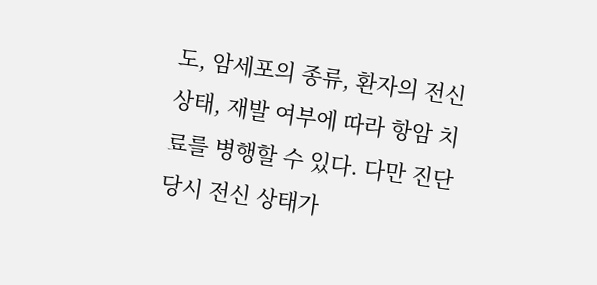도, 암세포의 종류, 환자의 전신 상태, 재발 여부에 따라 항암 치료를 병행할 수 있다. 다만 진단 당시 전신 상태가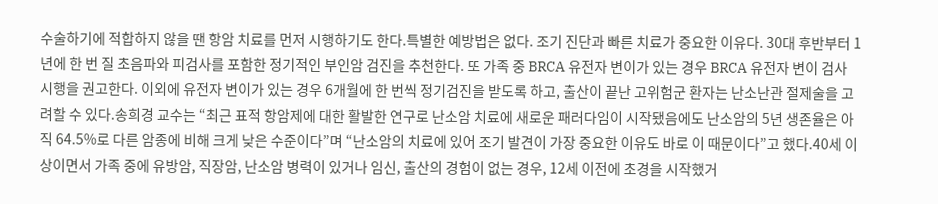수술하기에 적합하지 않을 땐 항암 치료를 먼저 시행하기도 한다.특별한 예방법은 없다. 조기 진단과 빠른 치료가 중요한 이유다. 30대 후반부터 1년에 한 번 질 초음파와 피검사를 포함한 정기적인 부인암 검진을 추천한다. 또 가족 중 BRCA 유전자 변이가 있는 경우 BRCA 유전자 변이 검사 시행을 권고한다. 이외에 유전자 변이가 있는 경우 6개월에 한 번씩 정기검진을 받도록 하고, 출산이 끝난 고위험군 환자는 난소난관 절제술을 고려할 수 있다.송희경 교수는 “최근 표적 항암제에 대한 활발한 연구로 난소암 치료에 새로운 패러다임이 시작됐음에도 난소암의 5년 생존율은 아직 64.5%로 다른 암종에 비해 크게 낮은 수준이다”며 “난소암의 치료에 있어 조기 발견이 가장 중요한 이유도 바로 이 때문이다”고 했다.40세 이상이면서 가족 중에 유방암, 직장암, 난소암 병력이 있거나 임신, 출산의 경험이 없는 경우, 12세 이전에 초경을 시작했거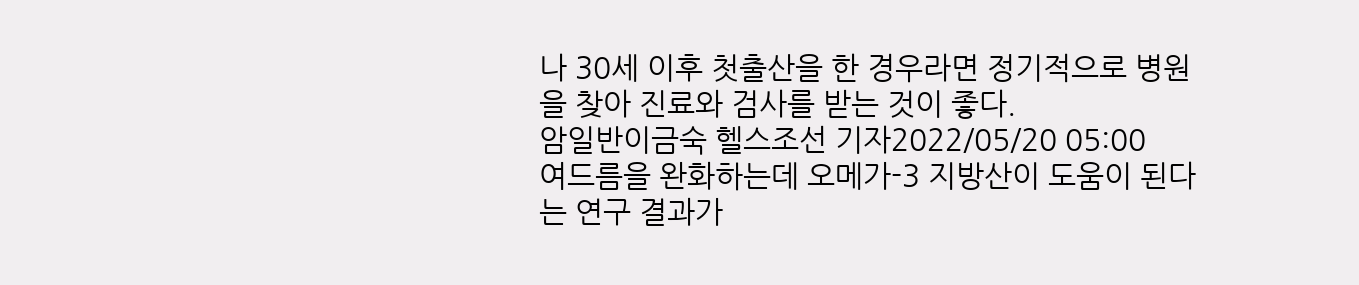나 30세 이후 첫출산을 한 경우라면 정기적으로 병원을 찾아 진료와 검사를 받는 것이 좋다.
암일반이금숙 헬스조선 기자2022/05/20 05:00
여드름을 완화하는데 오메가-3 지방산이 도움이 된다는 연구 결과가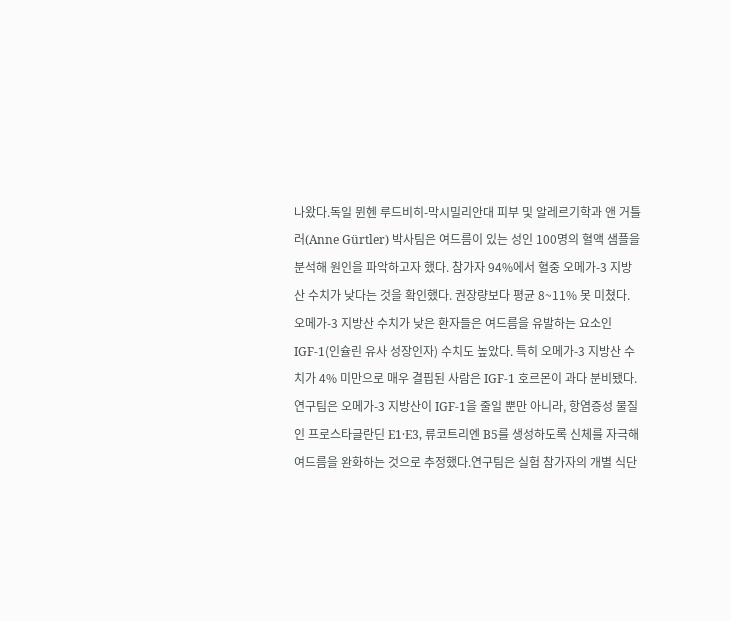나왔다.독일 뮌헨 루드비히-막시밀리안대 피부 및 알레르기학과 앤 거틀러(Anne Gürtler) 박사팀은 여드름이 있는 성인 100명의 혈액 샘플을 분석해 원인을 파악하고자 했다. 참가자 94%에서 혈중 오메가-3 지방산 수치가 낮다는 것을 확인했다. 권장량보다 평균 8~11% 못 미쳤다. 오메가-3 지방산 수치가 낮은 환자들은 여드름을 유발하는 요소인 IGF-1(인슐린 유사 성장인자) 수치도 높았다. 특히 오메가-3 지방산 수치가 4% 미만으로 매우 결핍된 사람은 IGF-1 호르몬이 과다 분비됐다. 연구팀은 오메가-3 지방산이 IGF-1을 줄일 뿐만 아니라, 항염증성 물질인 프로스타글란딘 E1·E3, 류코트리엔 B5를 생성하도록 신체를 자극해 여드름을 완화하는 것으로 추정했다.연구팀은 실험 참가자의 개별 식단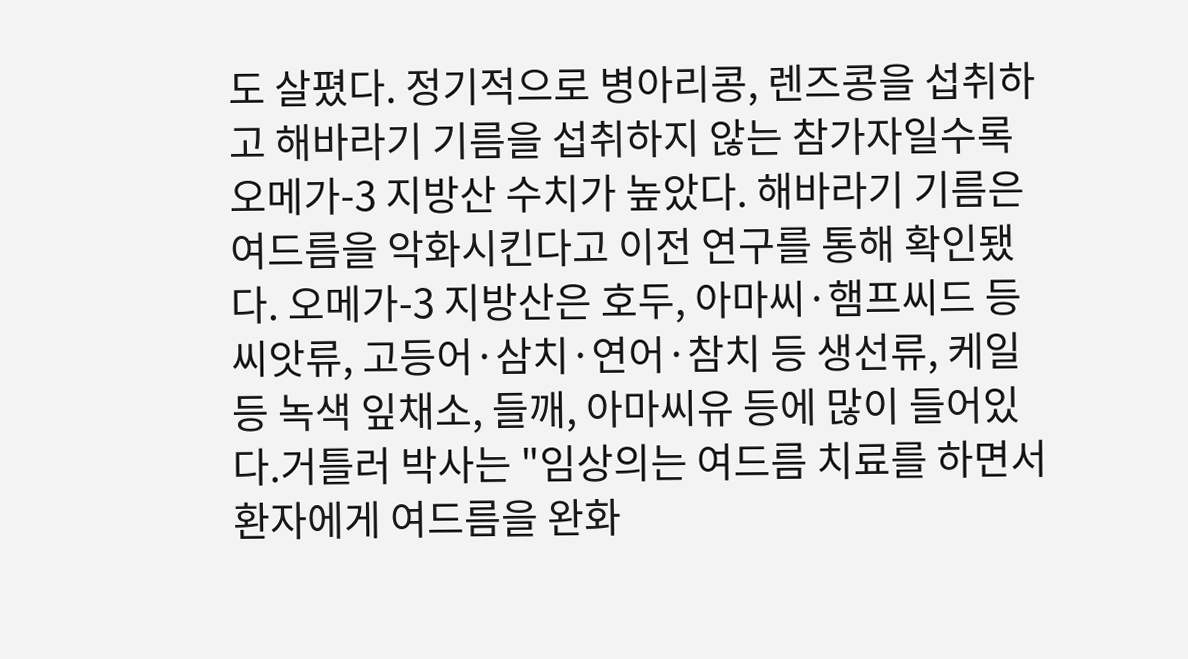도 살폈다. 정기적으로 병아리콩, 렌즈콩을 섭취하고 해바라기 기름을 섭취하지 않는 참가자일수록 오메가-3 지방산 수치가 높았다. 해바라기 기름은 여드름을 악화시킨다고 이전 연구를 통해 확인됐다. 오메가-3 지방산은 호두, 아마씨·햄프씨드 등 씨앗류, 고등어·삼치·연어·참치 등 생선류, 케일 등 녹색 잎채소, 들깨, 아마씨유 등에 많이 들어있다.거틀러 박사는 "임상의는 여드름 치료를 하면서 환자에게 여드름을 완화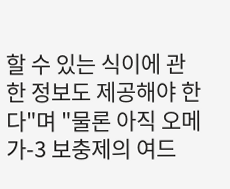할 수 있는 식이에 관한 정보도 제공해야 한다"며 "물론 아직 오메가-3 보충제의 여드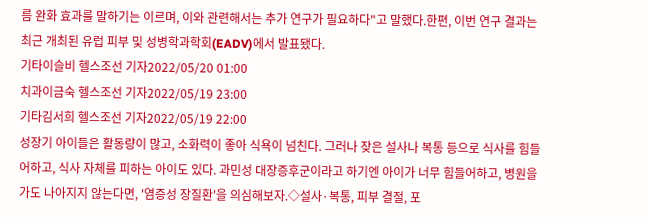름 완화 효과를 말하기는 이르며, 이와 관련해서는 추가 연구가 필요하다"고 말했다.한편, 이번 연구 결과는 최근 개최된 유럽 피부 및 성병학과학회(EADV)에서 발표됐다.
기타이슬비 헬스조선 기자2022/05/20 01:00
치과이금숙 헬스조선 기자2022/05/19 23:00
기타김서희 헬스조선 기자2022/05/19 22:00
성장기 아이들은 활동량이 많고, 소화력이 좋아 식욕이 넘친다. 그러나 잦은 설사나 복통 등으로 식사를 힘들어하고, 식사 자체를 피하는 아이도 있다. 과민성 대장증후군이라고 하기엔 아이가 너무 힘들어하고, 병원을 가도 나아지지 않는다면, '염증성 장질환'을 의심해보자.◇설사·복통, 피부 결절, 포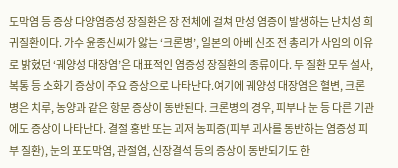도막염 등 증상 다양염증성 장질환은 장 전체에 걸쳐 만성 염증이 발생하는 난치성 희귀질환이다. 가수 윤종신씨가 앓는 ‘크론병’, 일본의 아베 신조 전 총리가 사임의 이유로 밝혔던 ‘궤양성 대장염’은 대표적인 염증성 장질환의 종류이다. 두 질환 모두 설사, 복통 등 소화기 증상이 주요 증상으로 나타난다.여기에 궤양성 대장염은 혈변, 크론병은 치루, 농양과 같은 항문 증상이 동반된다. 크론병의 경우, 피부나 눈 등 다른 기관에도 증상이 나타난다. 결절 홍반 또는 괴저 농피증(피부 괴사를 동반하는 염증성 피부 질환), 눈의 포도막염, 관절염, 신장결석 등의 증상이 동반되기도 한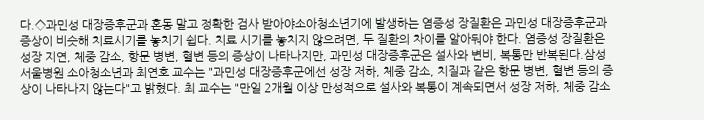다.◇과민성 대장증후군과 혼동 말고 정확한 검사 받아야소아청소년기에 발생하는 염증성 장질환은 과민성 대장증후군과 증상이 비슷해 치료시기를 놓치기 쉽다. 치료 시기를 놓치지 않으려면, 두 질환의 차이를 알아둬야 한다. 염증성 장질환은 성장 지연, 체중 감소, 항문 병변, 혈변 등의 증상이 나타나지만, 과민성 대장증후군은 설사와 변비, 복통만 반복된다.삼성서울병원 소아청소년과 최연호 교수는 "과민성 대장증후군에선 성장 저하, 체중 감소, 치질과 같은 항문 병변, 혈변 등의 증상이 나타나지 않는다"고 밝혔다. 최 교수는 "만일 2개월 이상 만성적으로 설사와 복통이 계속되면서 성장 저하, 체중 감소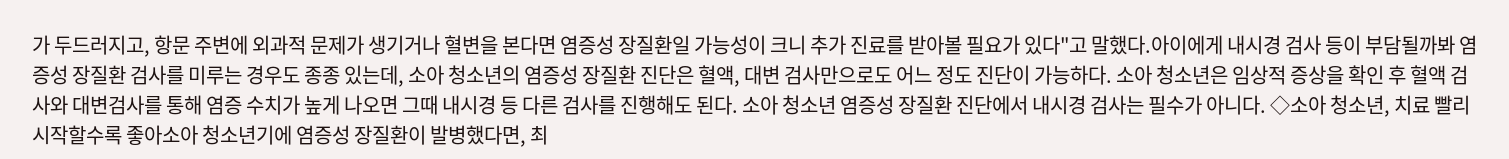가 두드러지고, 항문 주변에 외과적 문제가 생기거나 혈변을 본다면 염증성 장질환일 가능성이 크니 추가 진료를 받아볼 필요가 있다"고 말했다.아이에게 내시경 검사 등이 부담될까봐 염증성 장질환 검사를 미루는 경우도 종종 있는데, 소아 청소년의 염증성 장질환 진단은 혈액, 대변 검사만으로도 어느 정도 진단이 가능하다. 소아 청소년은 임상적 증상을 확인 후 혈액 검사와 대변검사를 통해 염증 수치가 높게 나오면 그때 내시경 등 다른 검사를 진행해도 된다. 소아 청소년 염증성 장질환 진단에서 내시경 검사는 필수가 아니다. ◇소아 청소년, 치료 빨리 시작할수록 좋아소아 청소년기에 염증성 장질환이 발병했다면, 최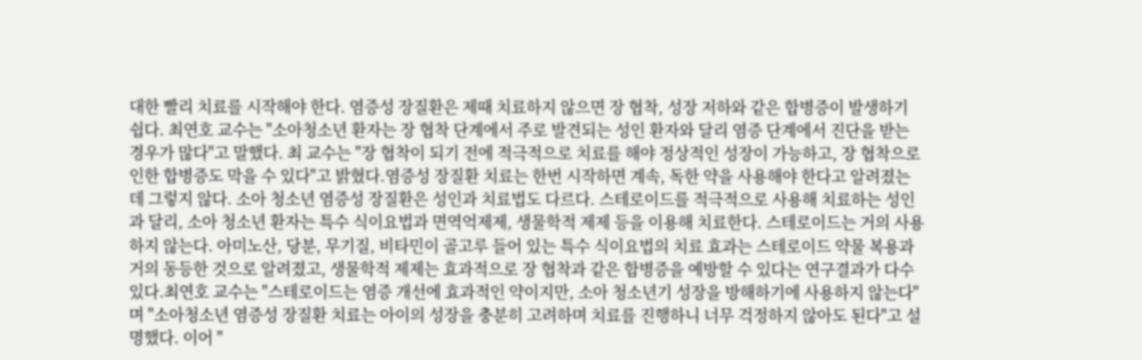대한 빨리 치료를 시작해야 한다. 염증성 장질환은 제때 치료하지 않으면 장 협착, 성장 저하와 같은 합병증이 발생하기 쉽다. 최연호 교수는 "소아청소년 환자는 장 협착 단계에서 주로 발견되는 성인 환자와 달리 염증 단계에서 진단을 받는 경우가 많다"고 말했다. 최 교수는 "장 협착이 되기 전에 적극적으로 치료를 해야 정상적인 성장이 가능하고, 장 협착으로 인한 합병증도 막을 수 있다"고 밝혔다.염증성 장질환 치료는 한번 시작하면 계속, 독한 약을 사용해야 한다고 알려졌는데 그렇지 않다. 소아 청소년 염증성 장질환은 성인과 치료법도 다르다. 스테로이드를 적극적으로 사용해 치료하는 성인과 달리, 소아 청소년 환자는 특수 식이요법과 면역억제제, 생물학적 제제 등을 이용해 치료한다. 스테로이드는 거의 사용하지 않는다. 아미노산, 당분, 무기질, 비타민이 골고루 들어 있는 특수 식이요법의 치료 효과는 스테로이드 약물 복용과 거의 동등한 것으로 알려졌고, 생물학적 제제는 효과적으로 장 협착과 같은 합병증을 예방할 수 있다는 연구결과가 다수 있다.최연호 교수는 "스테로이드는 염증 개선에 효과적인 약이지만, 소아 청소년기 성장을 방해하기에 사용하지 않는다"며 "소아청소년 염증성 장질환 치료는 아이의 성장을 충분히 고려하며 치료를 진행하니 너무 걱정하지 않아도 된다"고 설명했다. 이어 "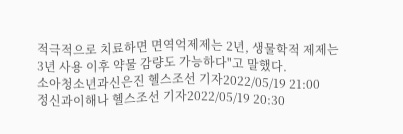적극적으로 치료하면 면역억제제는 2년, 생물학적 제제는 3년 사용 이후 약물 감량도 가능하다"고 말했다.
소아청소년과신은진 헬스조선 기자2022/05/19 21:00
정신과이해나 헬스조선 기자2022/05/19 20:30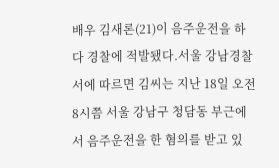배우 김새론(21)이 음주운전을 하다 경찰에 적발됐다.서울 강남경찰서에 따르면 김씨는 지난 18일 오전 8시쯤 서울 강남구 청담동 부근에서 음주운전을 한 혐의를 받고 있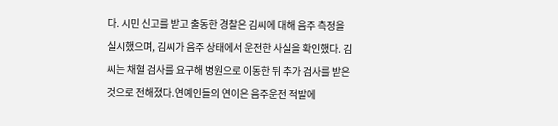다. 시민 신고를 받고 출동한 경찰은 김씨에 대해 음주 측정을 실시했으며, 김씨가 음주 상태에서 운전한 사실을 확인했다. 김씨는 채혈 검사를 요구해 병원으로 이동한 뒤 추가 검사를 받은 것으로 전해졌다.연예인들의 연이은 음주운전 적발에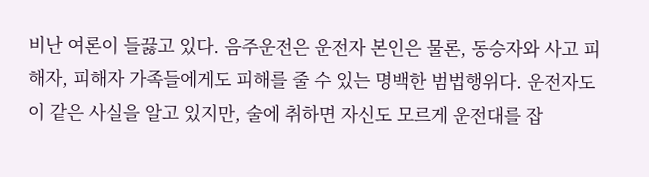비난 여론이 들끓고 있다. 음주운전은 운전자 본인은 물론, 동승자와 사고 피해자, 피해자 가족들에게도 피해를 줄 수 있는 명백한 범법행위다. 운전자도 이 같은 사실을 알고 있지만, 술에 취하면 자신도 모르게 운전대를 잡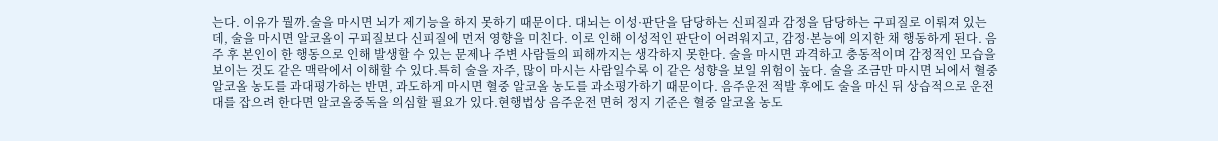는다. 이유가 뭘까.술을 마시면 뇌가 제기능을 하지 못하기 때문이다. 대뇌는 이성·판단을 담당하는 신피질과 감정을 담당하는 구피질로 이뤄져 있는데, 술을 마시면 알코올이 구피질보다 신피질에 먼저 영향을 미친다. 이로 인해 이성적인 판단이 어려워지고, 감정·본능에 의지한 채 행동하게 된다. 음주 후 본인이 한 행동으로 인해 발생할 수 있는 문제나 주변 사람들의 피해까지는 생각하지 못한다. 술을 마시면 과격하고 충동적이며 감정적인 모습을 보이는 것도 같은 맥락에서 이해할 수 있다.특히 술을 자주, 많이 마시는 사람일수록 이 같은 성향을 보일 위험이 높다. 술을 조금만 마시면 뇌에서 혈중 알코올 농도를 과대평가하는 반면, 과도하게 마시면 혈중 알코올 농도를 과소평가하기 때문이다. 음주운전 적발 후에도 술을 마신 뒤 상습적으로 운전대를 잡으려 한다면 알코올중독을 의심할 필요가 있다.현행법상 음주운전 면허 정지 기준은 혈중 알코올 농도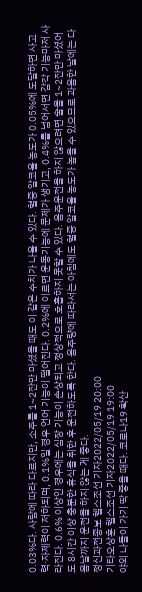0.03%다. 사람에 따라 다르지만, 소주를 1~2잔만 마셨을 때도 이 같은 수치가 나올 수 있다. 혈중 알코올 농도가 0.05%에 도달하면 사고력·자제력이 저하되며, 0.1%일 경우 언어 기능이 떨어진다. 0.2%에 이르면 운동기능에 문제가 생기고, 0.4%를 넘어서면 감각 기능마저 사라진다. 0.6% 이상인 경우에는 심장 기능이 손상되고 정상적으로 호흡하지 못할 수 있다. 음주운전을 하지 않으려면 술을 1~2잔만 마셨어도 8시간 이상 충분한 휴식을 취한 후 운전하도록 한다. 음주량에 따라서는 아침에도 혈중 알코올 농도가 높을 수 있으므로 과음한 날에는 다음날까지 운전을 하지 않는 게 좋다.
정신과전종보 헬스조선 기자2022/05/19 20:00
기타오상훈 헬스조선 기자2022/05/19 19:00
야외 나들이 가기 딱 좋을 때다. 코로나19 확산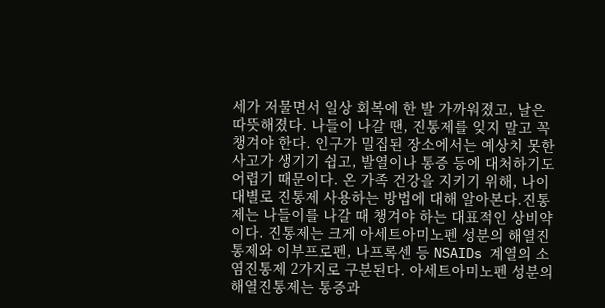세가 저물면서 일상 회복에 한 발 가까워졌고, 날은 따뜻해졌다. 나들이 나갈 땐, 진통제를 잊지 말고 꼭 챙겨야 한다. 인구가 밀집된 장소에서는 예상치 못한 사고가 생기기 쉽고, 발열이나 통증 등에 대처하기도 어렵기 때문이다. 온 가족 건강을 지키기 위해, 나이대별로 진통제 사용하는 방법에 대해 알아본다.진통제는 나들이를 나갈 때 챙겨야 하는 대표적인 상비약이다. 진통제는 크게 아세트아미노펜 성분의 해열진통제와 이부프로펜, 나프록센 등 NSAIDs 계열의 소염진통제 2가지로 구분된다. 아세트아미노펜 성분의 해열진통제는 통증과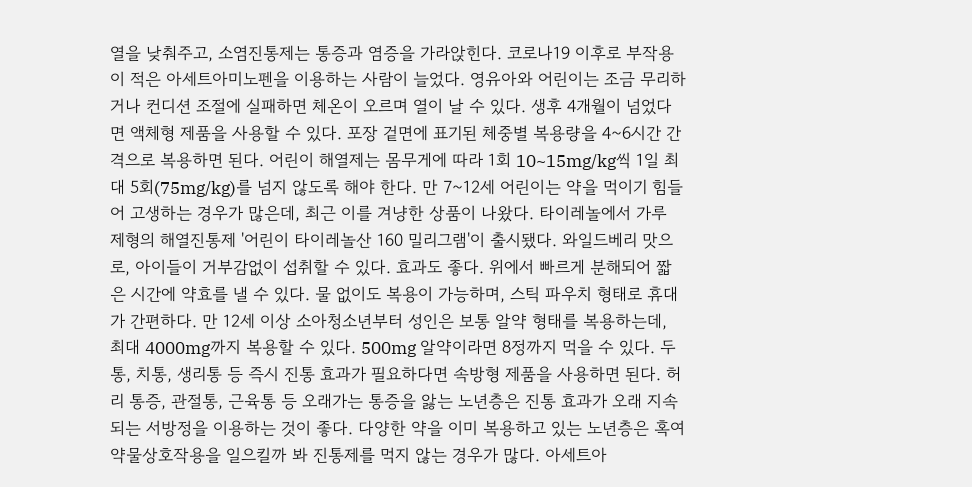열을 낮춰주고, 소염진통제는 통증과 염증을 가라앉힌다. 코로나19 이후로 부작용이 적은 아세트아미노펜을 이용하는 사람이 늘었다. 영유아와 어린이는 조금 무리하거나 컨디션 조절에 실패하면 체온이 오르며 열이 날 수 있다. 생후 4개월이 넘었다면 액체형 제품을 사용할 수 있다. 포장 겉면에 표기된 체중별 복용량을 4~6시간 간격으로 복용하면 된다. 어린이 해열제는 몸무게에 따라 1회 10~15mg/kg씩 1일 최대 5회(75mg/kg)를 넘지 않도록 해야 한다. 만 7~12세 어린이는 약을 먹이기 힘들어 고생하는 경우가 많은데, 최근 이를 겨냥한 상품이 나왔다. 타이레놀에서 가루 제형의 해열진통제 '어린이 타이레놀산 160 밀리그램'이 출시됐다. 와일드베리 맛으로, 아이들이 거부감없이 섭취할 수 있다. 효과도 좋다. 위에서 빠르게 분해되어 짧은 시간에 약효를 낼 수 있다. 물 없이도 복용이 가능하며, 스틱 파우치 형태로 휴대가 간편하다. 만 12세 이상 소아청소년부터 성인은 보통 알약 형태를 복용하는데, 최대 4000mg까지 복용할 수 있다. 500mg 알약이라면 8정까지 먹을 수 있다. 두통, 치통, 생리통 등 즉시 진통 효과가 필요하다면 속방형 제품을 사용하면 된다. 허리 통증, 관절통, 근육통 등 오래가는 통증을 앓는 노년층은 진통 효과가 오래 지속되는 서방정을 이용하는 것이 좋다. 다양한 약을 이미 복용하고 있는 노년층은 혹여 약물상호작용을 일으킬까 봐 진통제를 먹지 않는 경우가 많다. 아세트아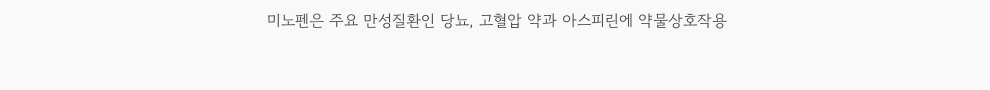미노펜은 주요 만성질환인 당뇨, 고혈압 약과 아스피린에 약물상호작용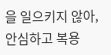을 일으키지 않아, 안심하고 복용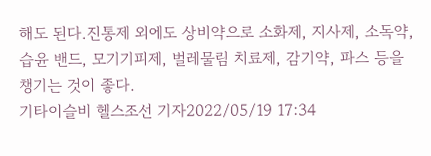해도 된다.진통제 외에도 상비약으로 소화제, 지사제, 소독약, 습윤 밴드, 모기기피제, 벌레물림 치료제, 감기약, 파스 등을 챙기는 것이 좋다.
기타이슬비 헬스조선 기자2022/05/19 17:34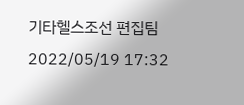기타헬스조선 편집팀2022/05/19 17:32